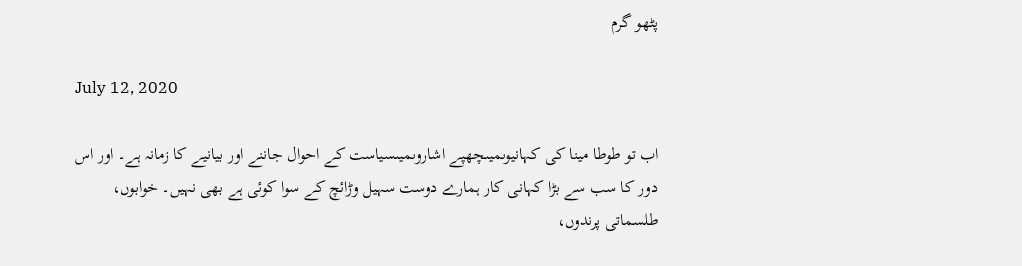پٹھو گرم

July 12, 2020

اب تو طوطا مینا کی کہانیوںمیںچھپے اشاروںمیںسیاست کے احوال جاننے اور بیانیے کا زمانہ ہے۔ اور اس دور کا سب سے بڑا کہانی کار ہمارے دوست سہیل وڑائچ کے سوا کوئی ہے بھی نہیں۔ خوابوں، طلسماتی پرندوں،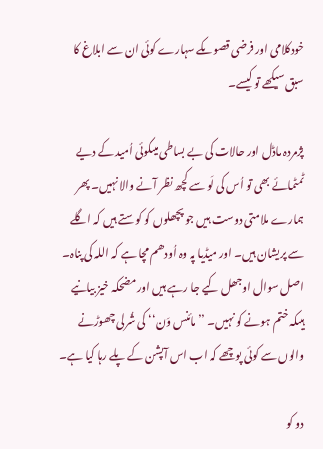خودکلامی اور فرضی قصوںکے سہارے کوئی ان سے ابلاغ کا سبق سیکھے تو کیسے۔

پژمردہ ماڈل اور حالات کی بے بساطی میںکوئی اُمید کے دیے ٹمٹمائے بھی تو اُس کی لَو سے کچھ نظر آنے والا نہیں۔ پھر ہمارے ملامتی دوست ہیں جو پچھلوں کو کوستے ہیں کہ اگلے سے پریشان ہیں۔ اور میڈیا پہ وہ اُودھم مچا ہے کہ اللہ کی پناہ۔ اصل سوال اوجھل کیے جا رہے ہیں اور مضحکہ خیز بیانیے ہیںکہ ختم ہونے کو نہیں۔ ’’مائنس وَن‘‘ کی شُرلی چھوڑنے والوں سے کوئی پوچھے کہ اب اس آپشن کے پلے رہا کیا ہے۔

دو کو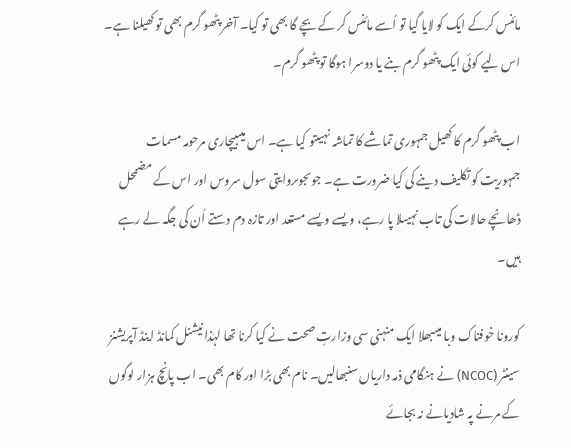مائنس کرکے ایک کو لایا گیا تو اُسے مائنس کر کے بچے گا بھی تو کیا۔ آخر پٹھو گرم بھی تو کھیلنا ہے۔ اس لیے کوئی ایک پٹھو گرم بنے یا دوسرا ہوگا تو پٹھو گرم۔

اب پٹھو گرم کا کھیل جمہوری تماشے کا تماشہ نہیںتو کیا ہے۔ اس میںبیچاری مرحومہ مسمات جمہوریت کو تکلیف دینے کی کیا ضرورت ہے۔ جوںجوںروایتی سول سروس اور اس کے مضمحل ڈھانچے حالات کی تاب نہیںلا پا رہے، ویسے ویسے مستعد اور تازہ دم دستے اُن کی جگہ لے رہے ہیں۔

کورونا خوفناک وبا میںبھلا ایک منہنی سی وزارتِ صحت نے کیا کرنا تھا لہٰذا نیشنل کمانڈ اینڈ آپریشنز سینٹر (NCOC) نے ہنگامی ذمہ داریاں سنبھالیں۔ نام بھی بڑا اور کام بھی۔ اب پانچ ہزار لوگوں کے مرنے پہ شادیانے نہ بجائے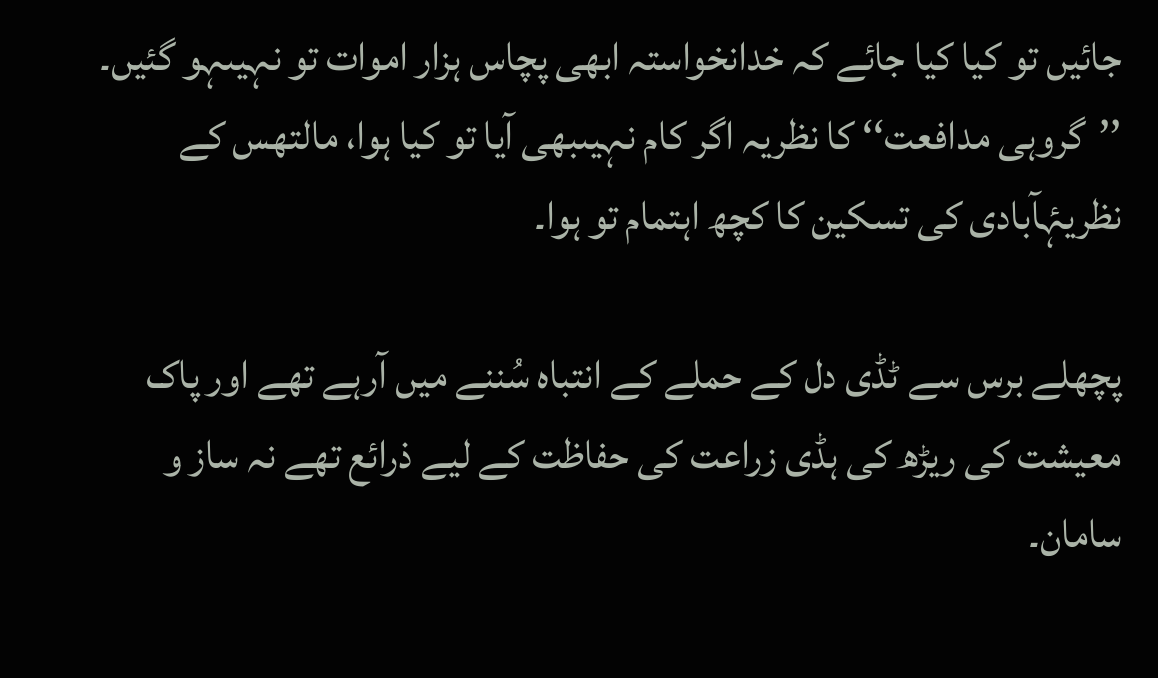جائیں تو کیا کیا جائے کہ خدانخواستہ ابھی پچاس ہزار اموات تو نہیںہو گئیں۔ ’’گروہی مدافعت‘‘ کا نظریہ اگر کام نہیںبھی آیا تو کیا ہوا، مالتھس کے نظریۂآبادی کی تسکین کا کچھ اہتمام تو ہوا۔

پچھلے برس سے ٹڈی دل کے حملے کے انتباہ سُننے میں آرہے تھے اور پاک معیشت کی ریڑھ کی ہڈی زراعت کی حفاظت کے لیے ذرائع تھے نہ ساز و سامان۔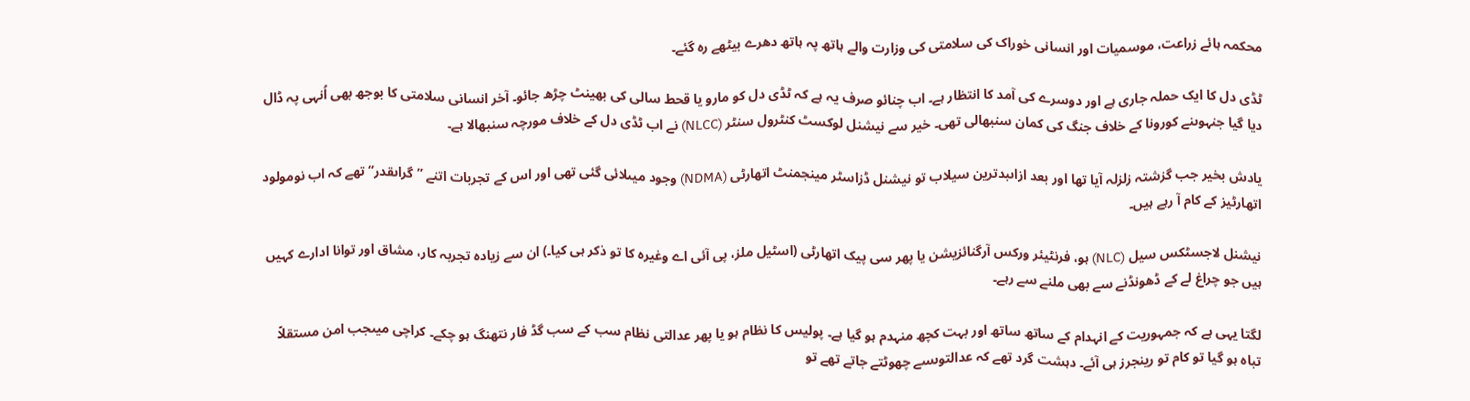محکمہ ہائے زراعت، موسمیات اور انسانی خوراک کی سلامتی کی وزارت والے ہاتھ پہ ہاتھ دھرے بیٹھے رہ گئے۔

ٹڈی دل کا ایک حملہ جاری ہے اور دوسرے کی آمد کا انتظار ہے۔ اب چنائو صرف یہ ہے کہ ٹڈی دل کو مارو یا قحط سالی کی بھینٹ چڑھ جائو۔ آخر انسانی سلامتی کا بوجھ بھی اُنہی پہ ڈال دیا گیا جنہوںنے کورونا کے خلاف جنگ کی کمان سنبھالی تھی۔ خیر سے نیشنل لوکسٹ کنٹرول سنٹر (NLCC) نے اب ٹڈی دل کے خلاف مورچہ سنبھالا ہے۔

یادش بخیر جب گزشتہ زلزلہ آیا تھا اور بعد ازاںبدترین سیلاب تو نیشنل ڈزاسٹر مینجمنٹ اتھارٹی (NDMA) وجود میںلائی گئی تھی اور اس کے تجربات اتنے ’’گراںقدر‘‘ تھے کہ اب نومولود اتھارٹیز کے کام آ رہے ہیں۔

نیشنل لاجسٹکس سیل (NLC) ہو، فرنٹیئر ورکس آرگنائزیشن یا پھر سی پیک اتھارٹی (اسٹیل ملز، پی آئی اے وغیرہ کا تو ذکر ہی کیا۔) ان سے زیادہ تجربہ کار، مشاق اور توانا ادارے کہیں ہیں جو چراغ لے کے ڈھونڈنے سے بھی ملنے سے رہے۔

لگتا یہی ہے کہ جمہوریت کے انہدام کے ساتھ ساتھ اور بہت کچھ منہدم ہو گیا ہے۔ پولیس کا نظام ہو یا پھر عدالتی نظام سب کے سب گڈ فار نتھنگ ہو چکے۔ کراچی میںجب امن مستقلاً تباہ ہو گیا تو کام تو رینجرز ہی آئے۔ دہشت گرد تھے کہ عدالتوںسے چھوٹتے جاتے تھے تو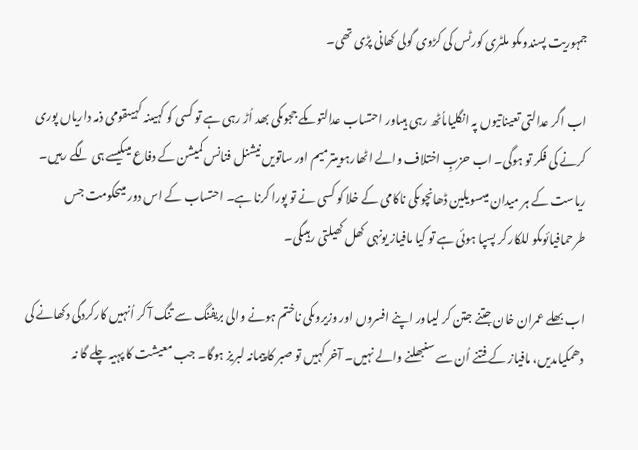جمہوریت پسندوںکو ملٹری کورٹس کی کڑوی گولی کھانی پڑی تھی۔

اب اگر عدالتی تعیناتیوں پہ انگلیاںاُٹھ رہی ہیںاور احتساب عدالتوںکے ججوںکی بھد اُڑ رہی ہے تو کسی کو کہیںنہ کہیںقومی ذمہ داریاں پوری کرنے کی فکر تو ہوگی۔ اب حزبِ اختلاف والے اٹھارہویںترمیم اور ساتویں نیشنل فنانس کمیشن کے دفاع میںکیسے ہی لگے رہیں۔ ریاست کے ہر میدان میںسویلین ڈھانچوںکی ناکامی کے خلا کو کسی نے تو پورا کرنا ہے۔ احتساب کے اس دور میںحکومت جس طرحمافیائوںکو للکار کر پسپا ہوئی ہے تو کیا مافیاز یونہی کھل کھیلتی رہیںگی۔

اب بھلے عمران خان جتنے جتن کر لیںاور اپنے افسروں اور وزیروںکی ناختم ہونے والی بریفنگ سے تنگ آ کر اُنہیں کارکردگی دکھانے کی دھمکیاںدیں، مافیاز کے فتنے اُن سے سنبھلنے والے نہیں۔ آخر کہیں تو صبر کا پیمانہ لبریز ہوگا۔ جب معیشت کا پہیہ چلے گا نہ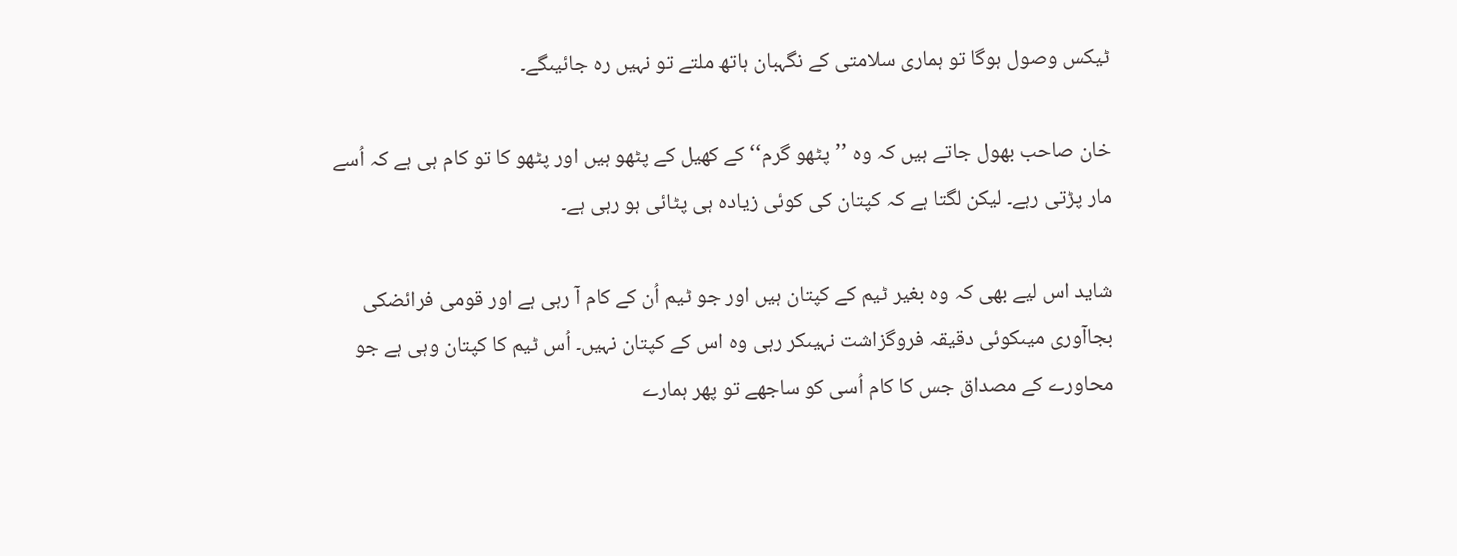ٹیکس وصول ہوگا تو ہماری سلامتی کے نگہبان ہاتھ ملتے تو نہیں رہ جائیںگے۔

خان صاحب بھول جاتے ہیں کہ وہ ’’پٹھو گرم‘‘ کے کھیل کے پٹھو ہیں اور پٹھو کا تو کام ہی ہے کہ اُسے مار پڑتی رہے۔ لیکن لگتا ہے کہ کپتان کی کوئی زیادہ ہی پٹائی ہو رہی ہے۔

شاید اس لیے بھی کہ وہ بغیر ٹیم کے کپتان ہیں اور جو ٹیم اُن کے کام آ رہی ہے اور قومی فرائضکی بجاآوری میںکوئی دقیقہ فروگزاشت نہیںکر رہی وہ اس کے کپتان نہیں۔ اُس ٹیم کا کپتان وہی ہے جو محاورے کے مصداق جس کا کام اُسی کو ساجھے تو پھر ہمارے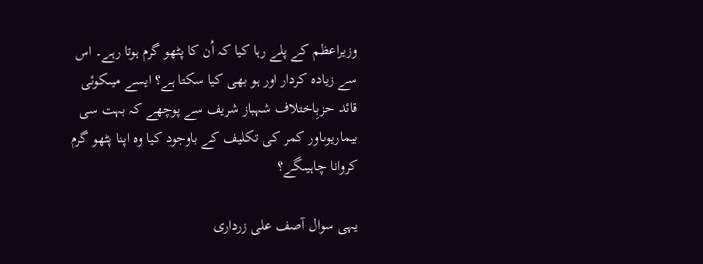وزیراعظم کے پلے رہا کیا کہ اُن کا پٹھو گرم ہوتا رہے۔ اس سے زیادہ کردار اور ہو بھی کیا سکتا ہے؟ ایسے میںکوئی قائد حزبِاختلاف شہباز شریف سے پوچھے کہ بہت سی بیماریوںاور کمر کی تکلیف کے باوجود کیا وہ اپنا پٹھو گرم کروانا چاہیںگے؟

یہی سوال آصف علی زرداری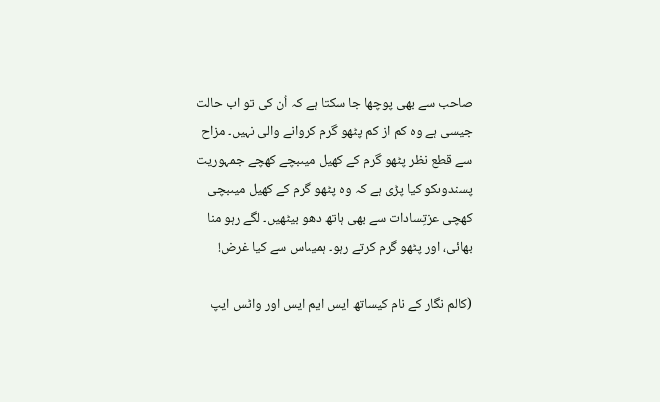صاحب سے بھی پوچھا جا سکتا ہے کہ اُن کی تو اب حالت جیسی ہے وہ کم از کم پٹھو گرم کروانے والی نہیں۔ مزاح سے قطع نظر پٹھو گرم کے کھیل میںبچے کھچے جمہوریت پسندوںکو کیا پڑی ہے کہ وہ پٹھو گرم کے کھیل میںبچی کھچی عزتِسادات سے بھی ہاتھ دھو بیٹھیں۔ لگے رہو منا بھائی، اور پٹھو گرم کرتے رہو۔ ہمیںاس سے کیا غرض!

(کالم نگار کے نام کیساتھ ایس ایم ایس اور واٹس ایپ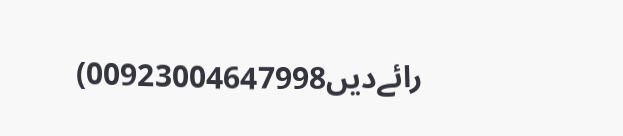رائےدیں00923004647998)